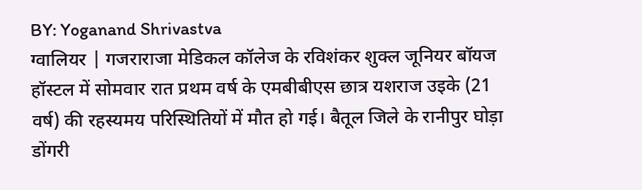BY: Yoganand Shrivastva
ग्वालियर | गजराराजा मेडिकल कॉलेज के रविशंकर शुक्ल जूनियर बॉयज हॉस्टल में सोमवार रात प्रथम वर्ष के एमबीबीएस छात्र यशराज उइके (21 वर्ष) की रहस्यमय परिस्थितियों में मौत हो गई। बैतूल जिले के रानीपुर घोड़ा डोंगरी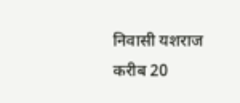निवासी यशराज करीब 20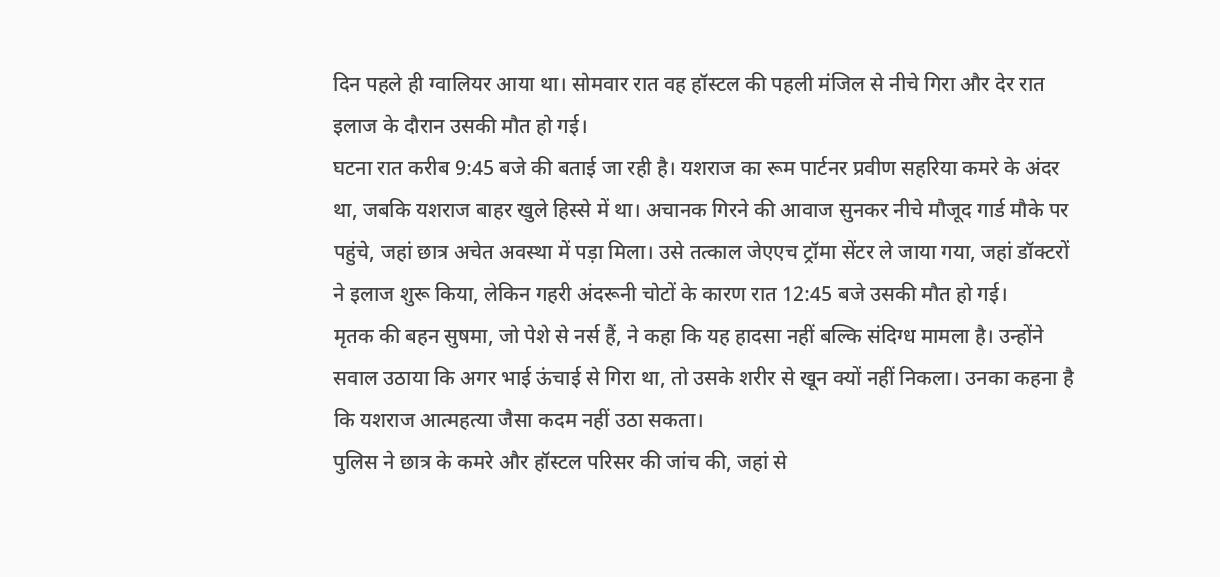दिन पहले ही ग्वालियर आया था। सोमवार रात वह हॉस्टल की पहली मंजिल से नीचे गिरा और देर रात इलाज के दौरान उसकी मौत हो गई।
घटना रात करीब 9:45 बजे की बताई जा रही है। यशराज का रूम पार्टनर प्रवीण सहरिया कमरे के अंदर था, जबकि यशराज बाहर खुले हिस्से में था। अचानक गिरने की आवाज सुनकर नीचे मौजूद गार्ड मौके पर पहुंचे, जहां छात्र अचेत अवस्था में पड़ा मिला। उसे तत्काल जेएएच ट्रॉमा सेंटर ले जाया गया, जहां डॉक्टरों ने इलाज शुरू किया, लेकिन गहरी अंदरूनी चोटों के कारण रात 12:45 बजे उसकी मौत हो गई।
मृतक की बहन सुषमा, जो पेशे से नर्स हैं, ने कहा कि यह हादसा नहीं बल्कि संदिग्ध मामला है। उन्होंने सवाल उठाया कि अगर भाई ऊंचाई से गिरा था, तो उसके शरीर से खून क्यों नहीं निकला। उनका कहना है कि यशराज आत्महत्या जैसा कदम नहीं उठा सकता।
पुलिस ने छात्र के कमरे और हॉस्टल परिसर की जांच की, जहां से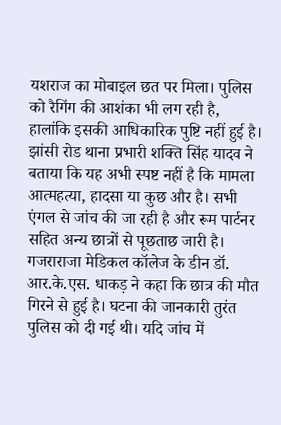यशराज का मोबाइल छत पर मिला। पुलिस को रैगिंग की आशंका भी लग रही है, हालांकि इसकी आधिकारिक पुष्टि नहीं हुई है। झांसी रोड थाना प्रभारी शक्ति सिंह यादव ने बताया कि यह अभी स्पष्ट नहीं है कि मामला आत्महत्या, हादसा या कुछ और है। सभी एंगल से जांच की जा रही है और रूम पार्टनर सहित अन्य छात्रों से पूछताछ जारी है।
गजराराजा मेडिकल कॉलेज के डीन डॉ. आर.के.एस. धाकड़ ने कहा कि छात्र की मौत गिरने से हुई है। घटना की जानकारी तुरंत पुलिस को दी गई थी। यदि जांच में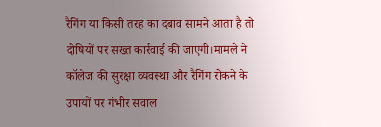रैगिंग या किसी तरह का दबाव सामने आता है तो दोषियों पर सख्त कार्रवाई की जाएगी।मामले ने कॉलेज की सुरक्षा व्यवस्था और रैगिंग रोकने के उपायों पर गंभीर सवाल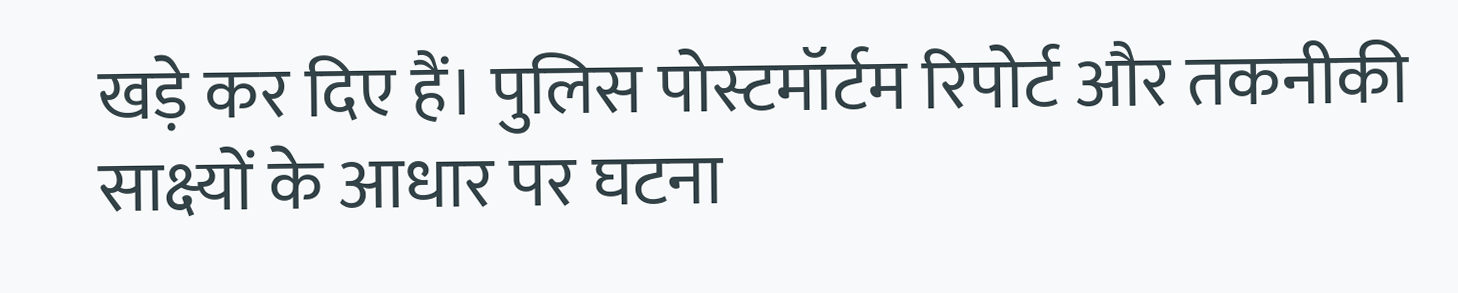खड़े कर दिए हैं। पुलिस पोस्टमॉर्टम रिपोर्ट और तकनीकी साक्ष्यों के आधार पर घटना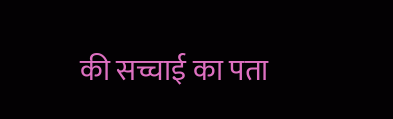की सच्चाई का पता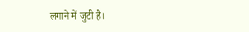लगाने में जुटी है।